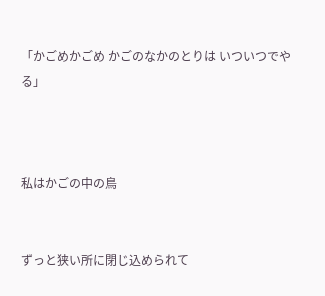「かごめかごめ かごのなかのとりは いついつでやる」



私はかごの中の鳥


ずっと狭い所に閉じ込められて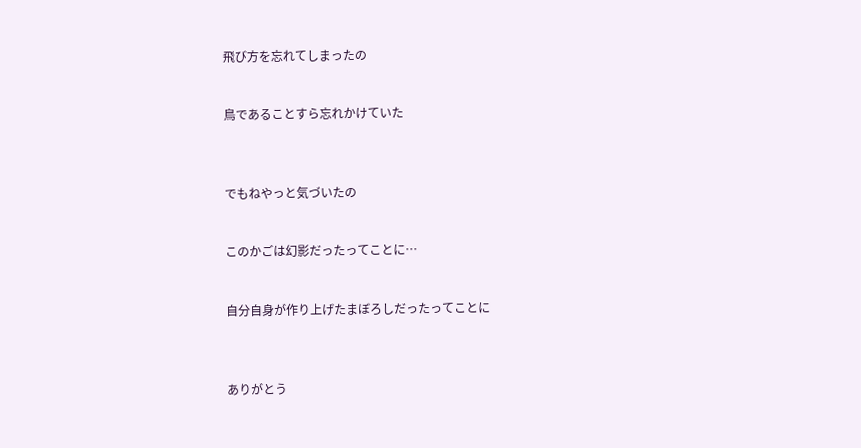飛び方を忘れてしまったの


鳥であることすら忘れかけていた



でもねやっと気づいたの


このかごは幻影だったってことに…


自分自身が作り上げたまぼろしだったってことに



ありがとう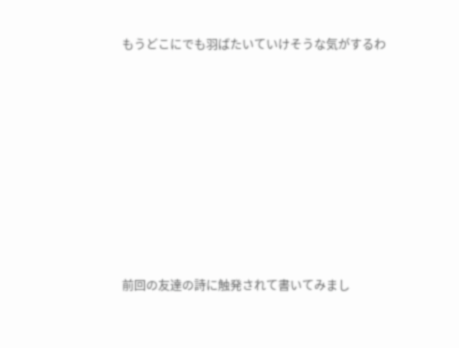もうどこにでも羽ばたいていけそうな気がするわ








前回の友達の詩に触発されて書いてみまし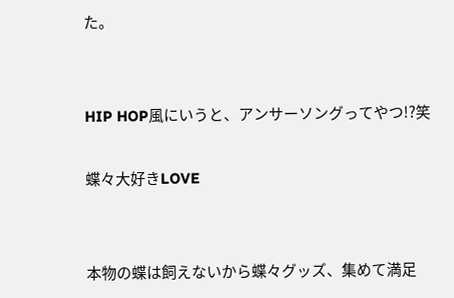た。


HIP HOP風にいうと、アンサーソングってやつ!?笑

蝶々大好きLOVE


本物の蝶は飼えないから蝶々グッズ、集めて満足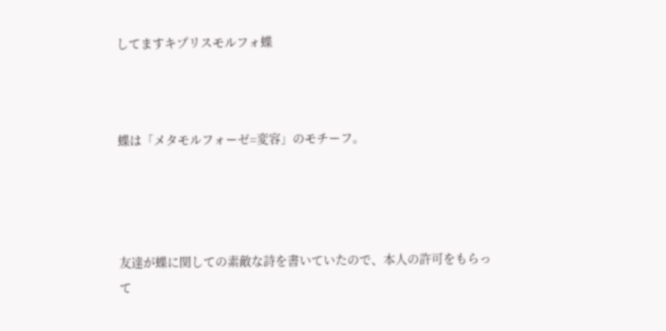してますキプリスモルフォ蝶



蝶は「メタモルフォーゼ=変容」のモチーフ。




友達が蝶に関しての素敵な詩を書いていたので、本人の許可をもらって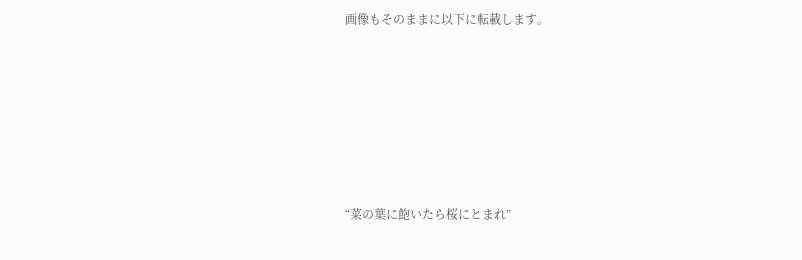画像もそのままに以下に転載します。







“菜の葉に飽いたら桜にとまれ”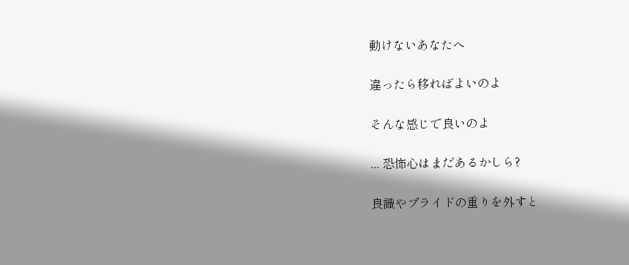動けないあなたへ

違ったら移ればよいのよ

そんな感じで良いのよ

... 恐怖心はまだあるかしら?

良識やプライドの重りを外すと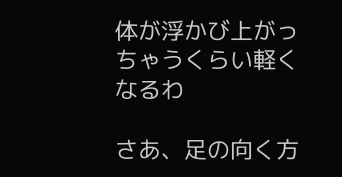体が浮かび上がっちゃうくらい軽くなるわ

さあ、足の向く方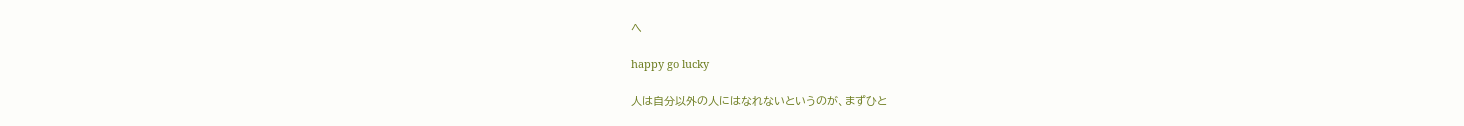へ

happy go lucky

人は自分以外の人にはなれないというのが、まずひと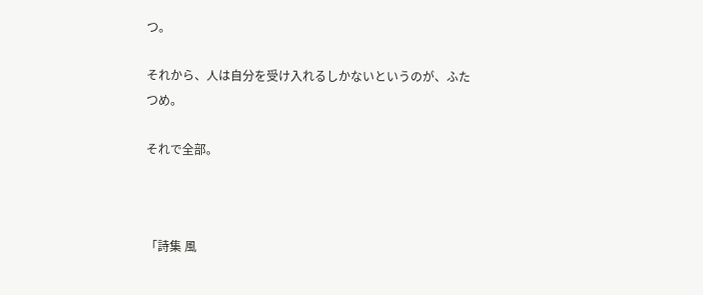つ。

それから、人は自分を受け入れるしかないというのが、ふたつめ。

それで全部。



「詩集 風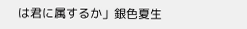は君に属するか」銀色夏生